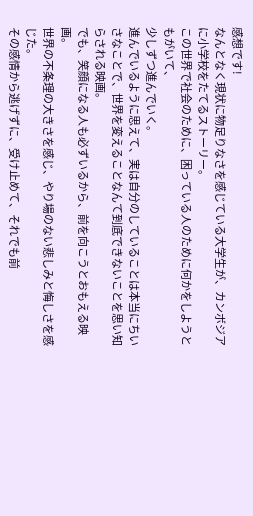感想です!
なんとなく現状に物足りなさを感じている大学生が、カンボジアに小学校をたてるストーリー。
この世界で社会のために、困っている人のために何かをしようともがいて、
少しずつ進んでいく。
進んでいるように思えて、実は自分のしていることは本当にちいさなことで、世界を変えることなんて到底できないことを思い知らされる映画。
でも、笑顔になる人も必ずいるから、前を向こうとおもえる映画。
世界の不条理の大きさを感じ、やり場のない悲しみと悔しさを感じた。
その感情から逃げずに、受け止めて、それでも前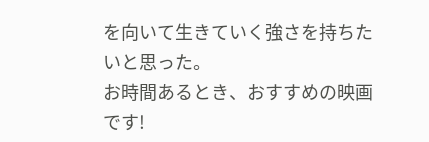を向いて生きていく強さを持ちたいと思った。
お時間あるとき、おすすめの映画です!